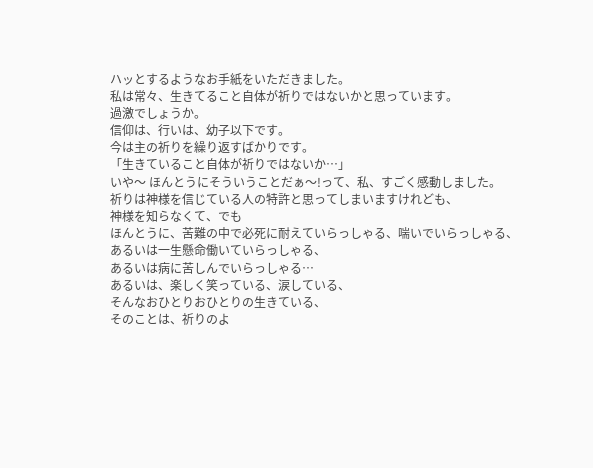ハッとするようなお手紙をいただきました。
私は常々、生きてること自体が祈りではないかと思っています。
過激でしょうか。
信仰は、行いは、幼子以下です。
今は主の祈りを繰り返すばかりです。
「生きていること自体が祈りではないか…」
いや〜 ほんとうにそういうことだぁ〜!って、私、すごく感動しました。
祈りは神様を信じている人の特許と思ってしまいますけれども、
神様を知らなくて、でも
ほんとうに、苦難の中で必死に耐えていらっしゃる、喘いでいらっしゃる、
あるいは一生懸命働いていらっしゃる、
あるいは病に苦しんでいらっしゃる…
あるいは、楽しく笑っている、涙している、
そんなおひとりおひとりの生きている、
そのことは、祈りのよ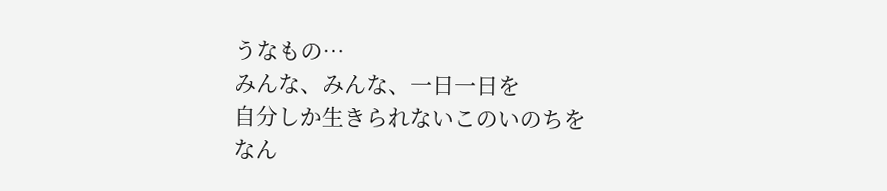うなもの…
みんな、みんな、一日一日を
自分しか生きられないこのいのちを
なん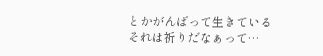とかがんばって生きている
それは祈りだなぁって…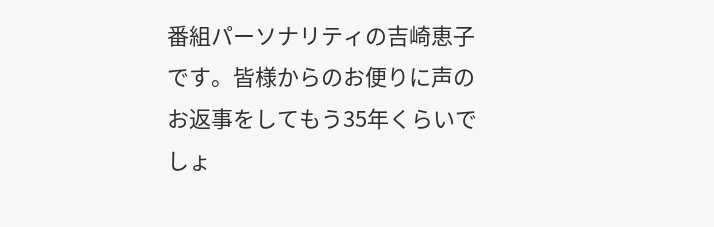番組パーソナリティの吉崎恵子です。皆様からのお便りに声のお返事をしてもう35年くらいでしょ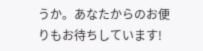うか。あなたからのお便りもお待ちしています!